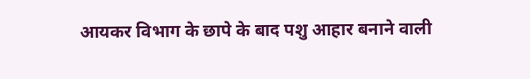आयकर विभाग के छापे के बाद पशु आहार बनाने वाली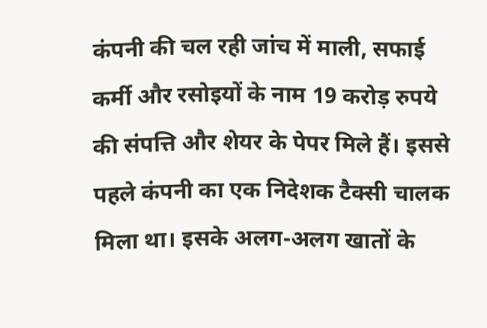कंपनी की चल रही जांच में माली, सफाई कर्मी और रसोइयों के नाम 19 करोड़ रुपये की संपत्ति और शेयर के पेपर मिले हैं। इससे पहले कंपनी का एक निदेशक टैक्सी चालक मिला था। इसके अलग-अलग खातों के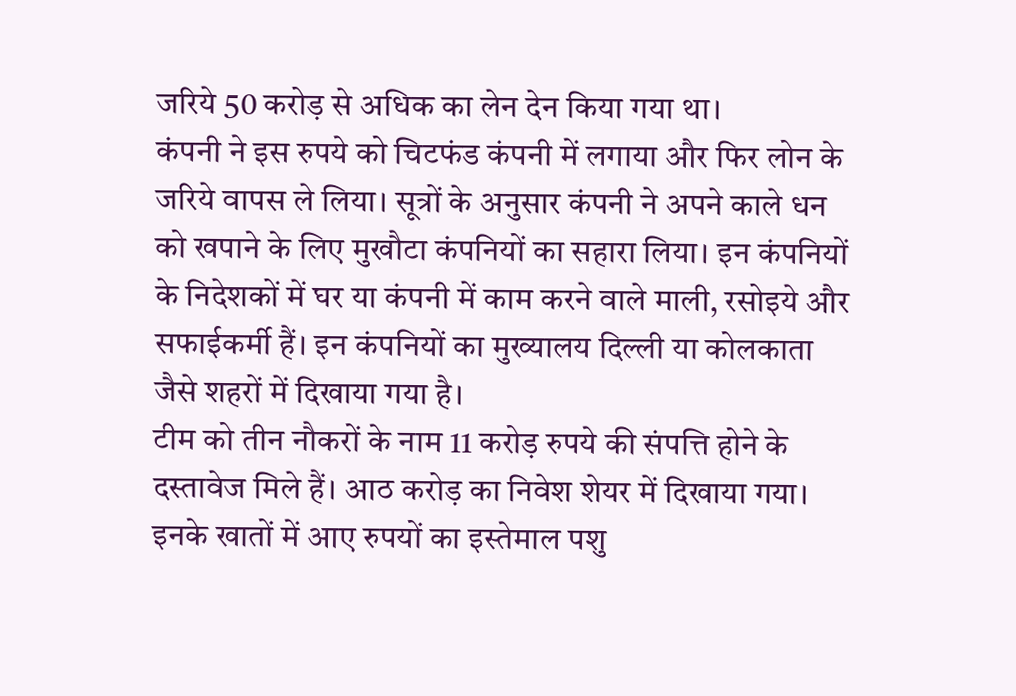जरिये 50 करोड़ से अधिक का लेन देन किया गया था।
कंपनी ने इस रुपये को चिटफंड कंपनी में लगाया और फिर लोन के जरिये वापस ले लिया। सूत्रों के अनुसार कंपनी ने अपने काले धन को खपाने के लिए मुखौटा कंपनियों का सहारा लिया। इन कंपनियों के निदेशकों में घर या कंपनी में काम करने वाले माली, रसोइये और सफाईकर्मी हैं। इन कंपनियों का मुख्यालय दिल्ली या कोलकाता जैसे शहरों में दिखाया गया है।
टीम को तीन नौकरों के नाम 11 करोड़ रुपये की संपत्ति होने के दस्तावेज मिले हैं। आठ करोड़ का निवेश शेयर में दिखाया गया। इनके खातों में आए रुपयों का इस्तेमाल पशु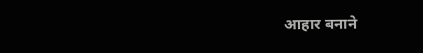आहार बनाने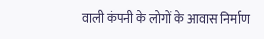वाली कंपनी के लोगों के आवास निर्माण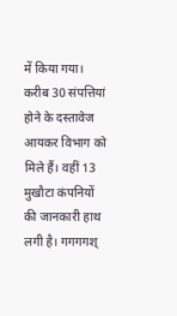में किया गया। करीब 30 संपत्तियां होने के दस्तावेज आयकर विभाग को मिले हैं। वहीं 13 मुखौटा कंपनियों की जानकारी हाथ लगी है। गगगगश्